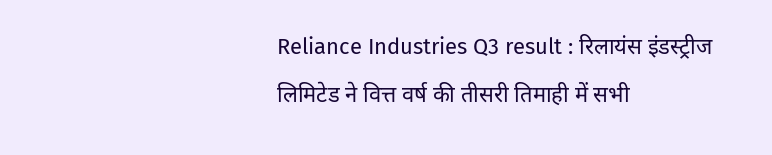Reliance Industries Q3 result : रिलायंस इंडस्ट्रीज लिमिटेड ने वित्त वर्ष की तीसरी तिमाही में सभी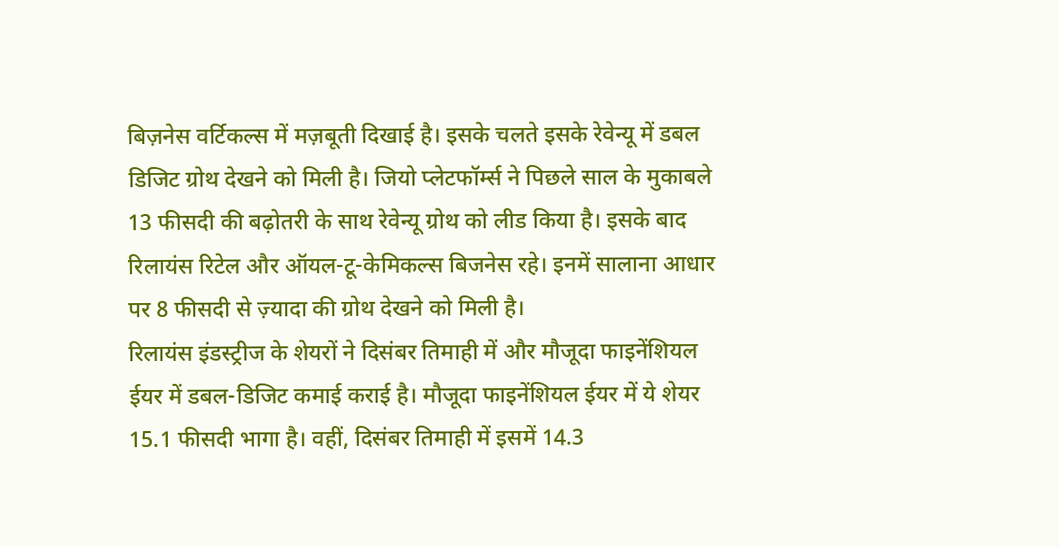बिज़नेस वर्टिकल्स में मज़बूती दिखाई है। इसके चलते इसके रेवेन्यू में डबल डिजिट ग्रोथ देखने को मिली है। जियो प्लेटफॉर्म्स ने पिछले साल के मुकाबले 13 फीसदी की बढ़ोतरी के साथ रेवेन्यू ग्रोथ को लीड किया है। इसके बाद रिलायंस रिटेल और ऑयल-टू-केमिकल्स बिजनेस रहे। इनमें सालाना आधार पर 8 फीसदी से ज़्यादा की ग्रोथ देखने को मिली है।
रिलायंस इंडस्ट्रीज के शेयरों ने दिसंबर तिमाही में और मौजूदा फाइनेंशियल ईयर में डबल-डिजिट कमाई कराई है। मौजूदा फाइनेंशियल ईयर में ये शेयर 15.1 फीसदी भागा है। वहीं, दिसंबर तिमाही में इसमें 14.3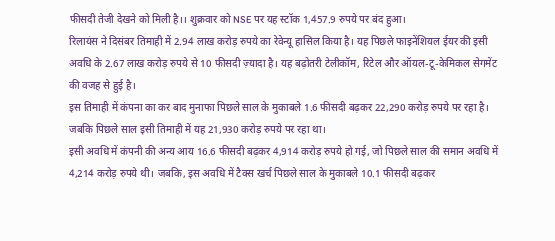फीसदी तेजी देखने को मिली है।। शुक्रवार को NSE पर यह स्टॉक 1,457.9 रुपये पर बंद हुआ।
रिलायंस ने दिसंबर तिमाही में 2.94 लाख करोड़ रुपये का रेवेन्यू हासिल किया है। यह पिछले फाइनेंशियल ईयर की इसी अवधि के 2.67 लाख करोड़ रुपये से 10 फीसदी ज़्यादा है। यह बढ़ोतरी टेलीकॉम, रिटेल और ऑयल-टू-केमिकल सेगमेंट की वजह से हुई है।
इस तिमाही में कंपना का कर बाद मुनाफा पिछले साल के मुकाबले 1.6 फीसदी बढ़कर 22,290 करोड़ रुपये पर रहा है। जबकि पिछले साल इसी तिमाही में यह 21,930 करोड़ रुपये पर रहा था।
इसी अवधि में कंपनी की अन्य आय 16.6 फीसदी बढ़कर 4,914 करोड़ रुपये हो गई, जो पिछले साल की समान अवधि में 4,214 करोड़ रुपये थी। जबकि, इस अवधि में टैक्स खर्च पिछले साल के मुकाबले 10.1 फीसदी बढ़कर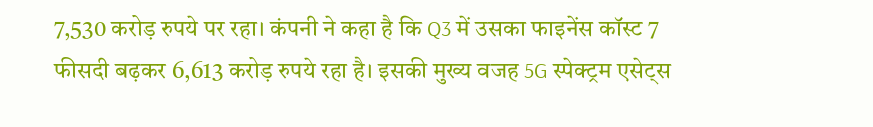7,530 करोड़ रुपये पर रहा। कंपनी ने कहा है कि Q3 में उसका फाइनेंस कॉस्ट 7 फीसदी बढ़कर 6,613 करोड़ रुपये रहा है। इसकी मुख्य वजह 5G स्पेक्ट्रम एसेट्स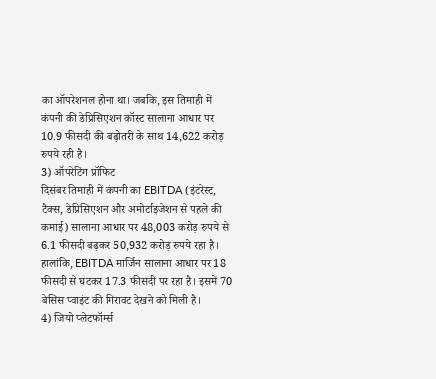का ऑपरेशनल होना था। जबकि, इस तिमाही में कंपनी की डेप्रिसिएशन कॉस्ट सालाना आधार पर 10.9 फीसदी की बढ़ोतरी के साथ 14,622 करोड़ रुपये रही है।
3) ऑपरेटिंग प्रॉफिट
दिसंबर तिमाही में कंपनी का EBITDA (इंटरेस्ट, टैक्स, डेप्रिसिएशन और अमोर्टाइजेशन से पहले की कमाई) सालाना आधार पर 48,003 करोड़ रुपये से 6.1 फीसदी बढ़कर 50,932 करोड़ रुपये रहा है। हालांकि, EBITDA मार्जिन सालाना आधार पर 18 फीसदी से घटकर 17.3 फीसदी पर रहा है। इसमें 70 बेसिस प्वाइंट की गिरावट देखने को मिली है।
4) जियो प्लेटफॉर्म्स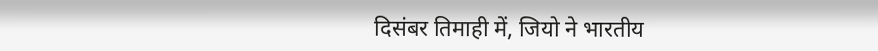दिसंबर तिमाही में, जियो ने भारतीय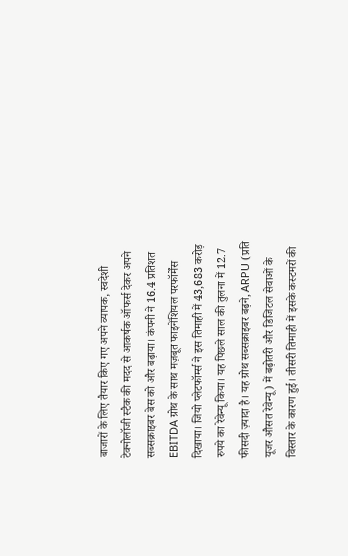बाजारों के लिए तैयार किए गए अपने व्यापक, स्वदेशी टेक्नोलॉजी स्टैक की मदद से आकर्षक ऑफर्स देकर अपने सब्सक्राइबर बेस को और बढ़ाया। कंपनी ने 16.4 प्रतिशत EBITDA ग्रोथ के साथ मज़बूत फाइनेंशियल परफॉर्मेंस दिखाया। जियो प्लेटफॉर्म्स ने इस तिमाही में 43,683 करोड़ रुपये का रेवेन्यू किया। यह पिछले साल की तुलना में 12.7 फीसदी ज़्यादा है। यह ग्रोथ सब्सक्राइबर बढ़ने, ARPU (प्रति यूजर औसत रेवेन्यू) में बढ़ोतरी और डिजिटल सेवाओं के विस्तार के कारण हुई। तीसरी तिमाही में इसके कस्टमरों की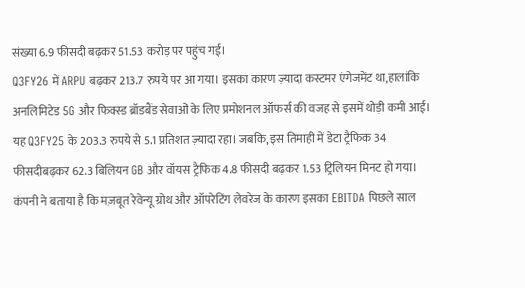संख्या 6.9 फीसदी बढ़कर 51.53 करोड़ पर पहुंच गई।
Q3FY26 में ARPU बढ़कर 213.7 रुपये पर आ गया। इसका कारण ज़्यादा कस्टमर एंगेजमेंट था,हालांकि अनलिमिटेड 5G और फिक्स्ड ब्रॉडबैंड सेवाओं के लिए प्रमोशनल ऑफर्स की वजह से इसमें थोड़ी कमी आई। यह Q3FY25 के 203.3 रुपये से 5.1 प्रतिशत ज़्यादा रहा। जबकि, इस तिमाही में डेटा ट्रैफिक 34 फीसदीबढ़कर 62.3 बिलियन GB और वॉयस ट्रैफिक 4.8 फीसदी बढ़कर 1.53 ट्रिलियन मिनट हो गया।
कंपनी ने बताया है कि मज़बूत रेवेन्यू ग्रोथ और ऑपरेटिंग लेवरेज के कारण इसका EBITDA पिछले साल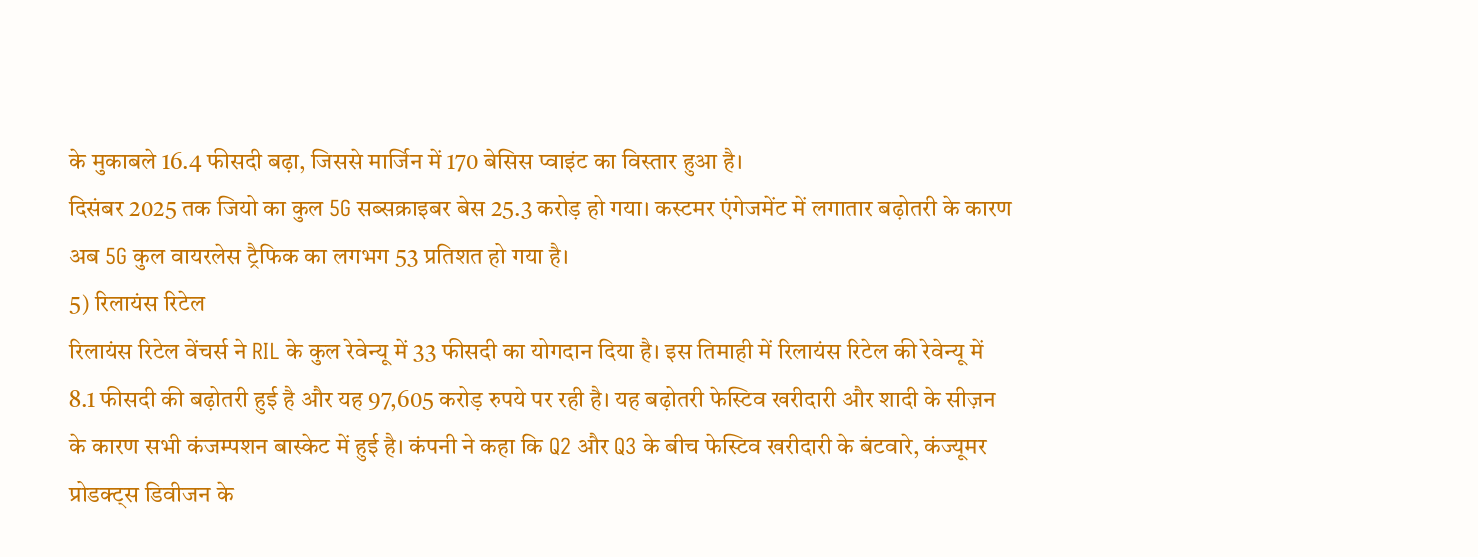के मुकाबले 16.4 फीसदी बढ़ा, जिससे मार्जिन में 170 बेसिस प्वाइंट का विस्तार हुआ है।
दिसंबर 2025 तक जियो का कुल 5G सब्सक्राइबर बेस 25.3 करोड़ हो गया। कस्टमर एंगेजमेंट में लगातार बढ़ोतरी के कारण अब 5G कुल वायरलेस ट्रैफिक का लगभग 53 प्रतिशत हो गया है।
5) रिलायंस रिटेल
रिलायंस रिटेल वेंचर्स ने RIL के कुल रेवेन्यू में 33 फीसदी का योगदान दिया है। इस तिमाही में रिलायंस रिटेल की रेवेन्यू में 8.1 फीसदी की बढ़ोतरी हुई है और यह 97,605 करोड़ रुपये पर रही है। यह बढ़ोतरी फेस्टिव खरीदारी और शादी के सीज़न के कारण सभी कंजम्पशन बास्केट में हुई है। कंपनी ने कहा कि Q2 और Q3 के बीच फेस्टिव खरीदारी के बंटवारे, कंज्यूमर प्रोडक्ट्स डिवीजन के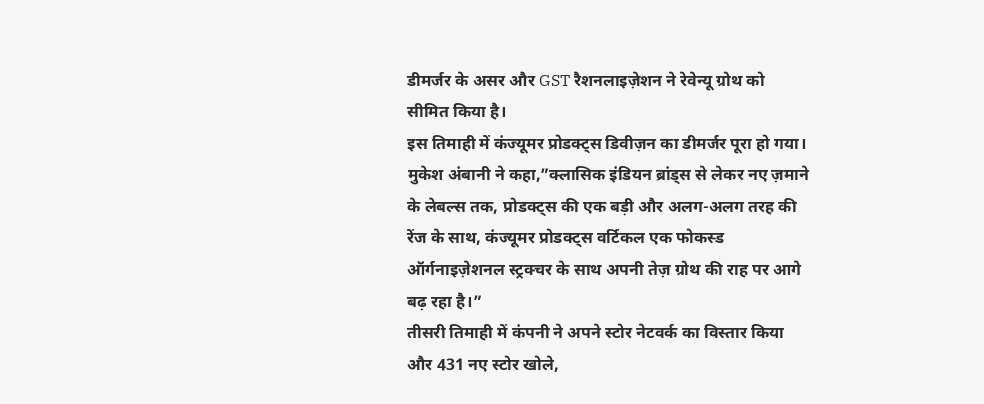डीमर्जर के असर और GST रैशनलाइज़ेशन ने रेवेन्यू ग्रोथ को सीमित किया है।
इस तिमाही में कंज्यूमर प्रोडक्ट्स डिवीज़न का डीमर्जर पूरा हो गया। मुकेश अंबानी ने कहा,”क्लासिक इंडियन ब्रांड्स से लेकर नए ज़माने के लेबल्स तक, प्रोडक्ट्स की एक बड़ी और अलग-अलग तरह की रेंज के साथ, कंज्यूमर प्रोडक्ट्स वर्टिकल एक फोकस्ड ऑर्गनाइज़ेशनल स्ट्रक्चर के साथ अपनी तेज़ ग्रोथ की राह पर आगे बढ़ रहा है।”
तीसरी तिमाही में कंपनी ने अपने स्टोर नेटवर्क का विस्तार किया और 431 नए स्टोर खोले,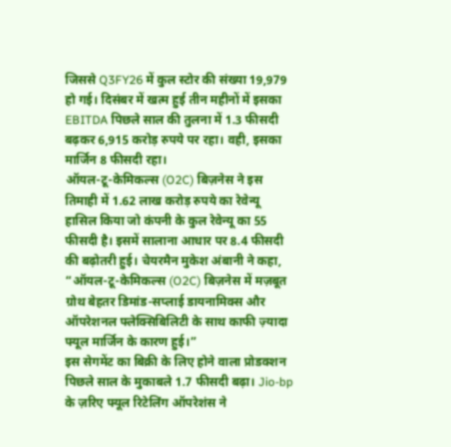जिससे Q3FY26 में कुल स्टोर की संख्या 19,979 हो गई। दिसंबर में खत्म हुई तीन महीनों में इसका EBITDA पिछले साल की तुलना में 1.3 फीसदी बढ़कर 6,915 करोड़ रुपये पर रहा। वही, इसका मार्जिन 8 फीसदी रहा।
ऑयल-टू-केमिकल्स (O2C) बिज़नेस ने इस तिमाही में 1.62 लाख करोड़ रुपये का रेवेन्यू हासिल किया जो कंपनी के कुल रेवेन्यू का 55 फीसदी है। इसमें सालाना आधार पर 8.4 फीसदी की बढ़ोतरी हुई। चेयरमैन मुकेश अंबानी ने कहा, “ऑयल-टू-केमिकल्स (O2C) बिज़नेस में मज़बूत ग्रोथ बेहतर डिमांड-सप्लाई डायनामिक्स और ऑपरेशनल फ्लेक्सिबिलिटी के साथ काफी ज़्यादा फ्यूल मार्जिन के कारण हुई।”
इस सेगमेंट का बिक्री के लिए होने वाला प्रोडक्शन पिछले साल के मुकाबले 1.7 फीसदी बढ़ा। Jio-bp के ज़रिए फ्यूल रिटेलिंग ऑपरेशंस ने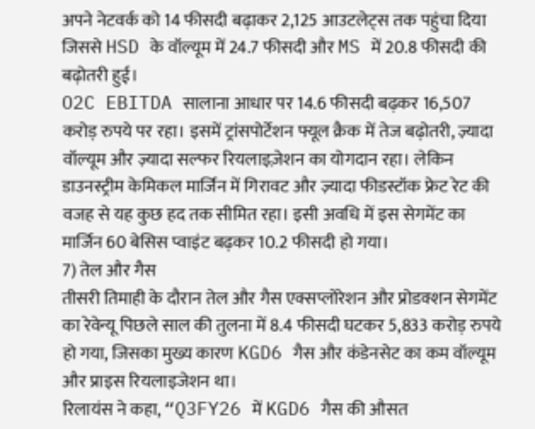अपने नेटवर्क को 14 फीसदी बढ़ाकर 2,125 आउटलेट्स तक पहुंचा दिया जिससे HSD के वॉल्यूम में 24.7 फीसदी और MS में 20.8 फीसदी की बढ़ोतरी हुई।
O2C EBITDA सालाना आधार पर 14.6 फीसदी बढ़कर 16,507 करोड़ रुपये पर रहा। इसमें ट्रांसपोर्टेशन फ्यूल क्रैक में तेज बढ़ोतरी, ज़्यादा वॉल्यूम और ज़्यादा सल्फर रियलाइज़ेशन का योगदान रहा। लेकिन डाउनस्ट्रीम केमिकल मार्जिन में गिरावट और ज़्यादा फीडस्टॉक फ्रेट रेट की वजह से यह कुछ हद तक सीमित रहा। इसी अवधि में इस सेगमेंट का मार्जिन 60 बेसिस प्वाइंट बढ़कर 10.2 फीसदी हो गया।
7) तेल और गैस
तीसरी तिमाही के दौरान तेल और गैस एक्सप्लोरेशन और प्रोडक्शन सेगमेंट का रेवेन्यू पिछले साल की तुलना में 8.4 फीसदी घटकर 5,833 करोड़ रुपये हो गया, जिसका मुख्य कारण KGD6 गैस और कंडेनसेट का कम वॉल्यूम और प्राइस रियलाइजेशन था।
रिलायंस ने कहा, “Q3FY26 में KGD6 गैस की औसत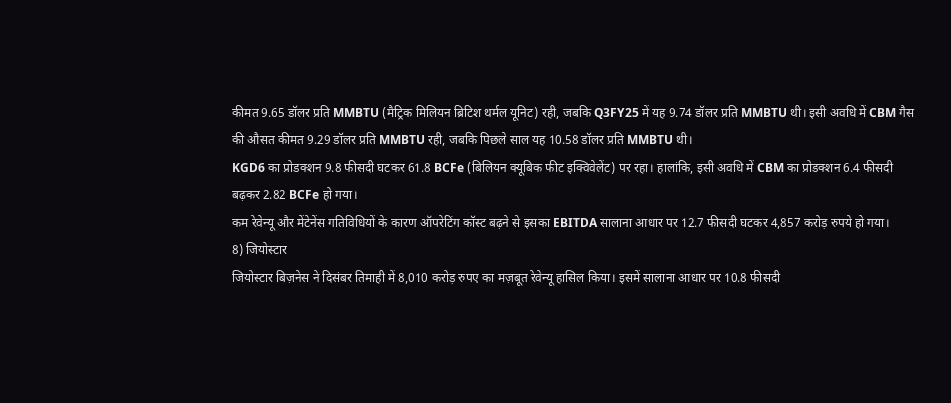कीमत 9.65 डॉलर प्रति MMBTU (मैट्रिक मिलियन ब्रिटिश थर्मल यूनिट) रही, जबकि Q3FY25 में यह 9.74 डॉलर प्रति MMBTU थी। इसी अवधि में CBM गैस की औसत कीमत 9.29 डॉलर प्रति MMBTU रही, जबकि पिछले साल यह 10.58 डॉलर प्रति MMBTU थी।
KGD6 का प्रोडक्शन 9.8 फीसदी घटकर 61.8 BCFe (बिलियन क्यूबिक फीट इक्विवेलेंट) पर रहा। हालांकि, इसी अवधि में CBM का प्रोडक्शन 6.4 फीसदी बढ़कर 2.82 BCFe हो गया।
कम रेवेन्यू और मेंटेनेंस गतिविधियों के कारण ऑपरेटिंग कॉस्ट बढ़ने से इसका EBITDA सालाना आधार पर 12.7 फीसदी घटकर 4,857 करोड़ रुपये हो गया।
8) जियोस्टार
जियोस्टार बिज़नेस ने दिसंबर तिमाही में 8,010 करोड़ रुपए का मज़बूत रेवेन्यू हासिल किया। इसमें सालाना आधार पर 10.8 फीसदी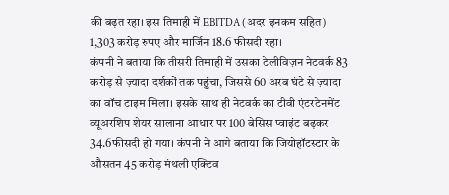की बढ़त रहा। इस तिमाही में EBITDA (अदर इनकम सहित) 1,303 करोड़ रुपए और मार्जिन 18.6 फीसदी रहा।
कंपनी ने बताया कि तीसरी तिमाही में उसका टेलीविज़न नेटवर्क 83 करोड़ से ज़्यादा दर्शकों तक पहुंचा, जिससे 60 अरब घंटे से ज़्यादा का वॉच टाइम मिला। इसके साथ ही नेटवर्क का टीवी एंटरटेनमेंट व्यूअरशिप शेयर सालाना आधार पर 100 बेसिस प्वाइंट बढ़कर 34.6फीसदी हो गया। कंपनी ने आगे बताया कि जियोहॉटस्टार के औसतन 45 करोड़ मंथली एक्टिव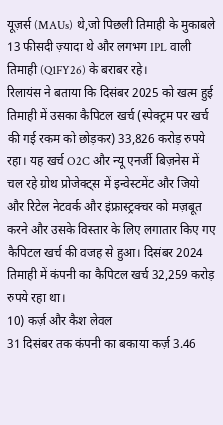यूज़र्स (MAUs) थे,जो पिछली तिमाही के मुकाबले 13 फीसदी ज़्यादा थे और लगभग IPL वाली तिमाही (Q1FY26) के बराबर रहे।
रिलायंस ने बताया कि दिसंबर 2025 को खत्म हुई तिमाही में उसका कैपिटल खर्च (स्पेक्ट्रम पर खर्च की गई रकम को छोड़कर) 33,826 करोड़ रुपये रहा। यह खर्च O2C और न्यू एनर्जी बिज़नेस में चल रहे ग्रोथ प्रोजेक्ट्स में इन्वेस्टमेंट और जियो और रिटेल नेटवर्क और इंफ्रास्ट्रक्चर को मज़बूत करने और उसके विस्तार के लिए लगातार किए गए कैपिटल खर्च की वजह से हुआ। दिसंबर 2024 तिमाही में कंपनी का कैपिटल खर्च 32,259 करोड़ रुपये रहा था।
10) कर्ज़ और कैश लेवल
31 दिसंबर तक कंपनी का बकाया कर्ज़ 3.46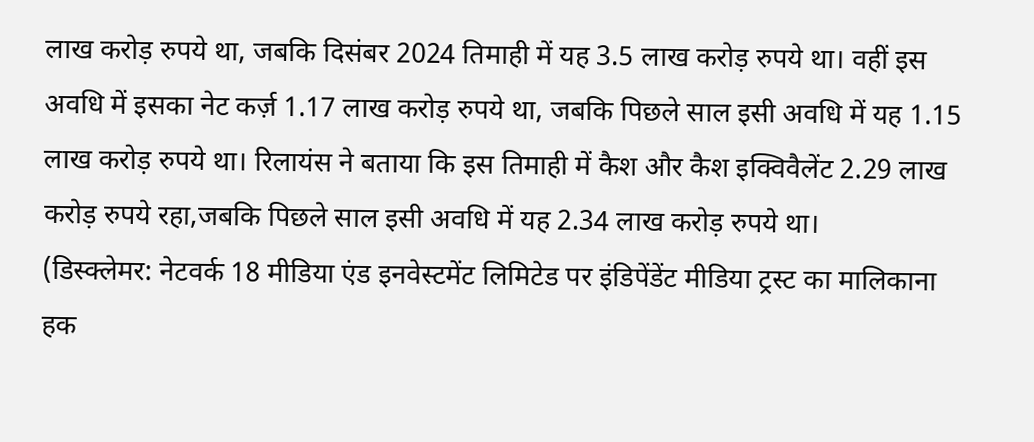लाख करोड़ रुपये था, जबकि दिसंबर 2024 तिमाही में यह 3.5 लाख करोड़ रुपये था। वहीं इस अवधि में इसका नेट कर्ज़ 1.17 लाख करोड़ रुपये था, जबकि पिछले साल इसी अवधि में यह 1.15 लाख करोड़ रुपये था। रिलायंस ने बताया कि इस तिमाही में कैश और कैश इक्विवैलेंट 2.29 लाख करोड़ रुपये रहा,जबकि पिछले साल इसी अवधि में यह 2.34 लाख करोड़ रुपये था।
(डिस्क्लेमर: नेटवर्क 18 मीडिया एंड इनवेस्टमेंट लिमिटेड पर इंडिपेंडेंट मीडिया ट्रस्ट का मालिकाना हक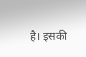है। इसकी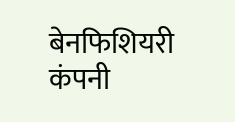बेनफिशियरी कंपनी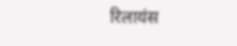रिलायंस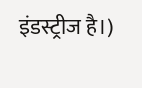इंडस्ट्रीज है।)